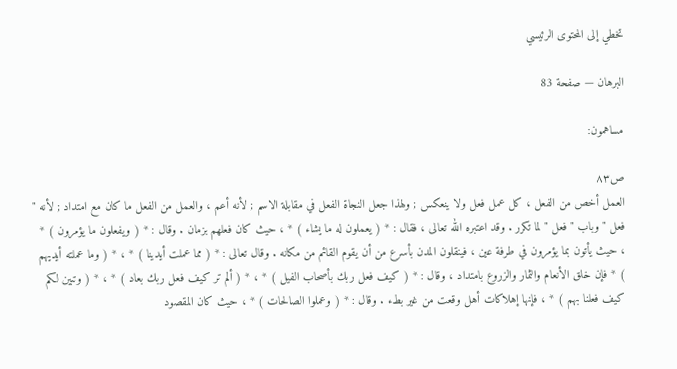تخطي إلى المحتوى الرئيسي

البرهان — صفحة 83

مساهمون:

ص٨٣
العمل أخص من الفعل ، كل عمل فعل ولا ينعكس ; ولهذا جعل النجاة الفعل في مقابلة الاسم ; لأنه أعم ، والعمل من الفعل ما كان مع امتداد ; لأنه " فعل " وباب " فعل " لما تكرر . وقد اعتبره الله تعالى ، فقال : * ( يعملون له ما يشاء ) * ، حيث كان فعلهم بزمان . وقال : * ( ويفعلون ما يؤمرون ) * ، حيث يأتون بما يؤمرون في طرفة عين ، فينقلون المدن بأسرع من أن يقوم القائم من مكانه . وقال تعالى : * ( مما عملت أيدينا ) * ، * ( وما عملته أيديهم ) * فإن خلق الأنعام والثمار والزروع بامتداد ، وقال : * ( كيف فعل ربك بأصحاب الفيل ) * ، * ( ألم تر كيف فعل ربك بعاد ) * ، * ( وتبين لكم كيف فعلنا بهم ) * ، فإنها إهلاكات أهل وقعت من غير بطء . وقال : * ( وعملوا الصالحات ) * ، حيث كان المقصود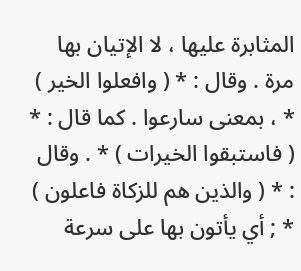المثابرة عليها ، لا الإتيان بها مرة . وقال : * ( وافعلوا الخير ) * ، بمعنى سارعوا . كما قال : * ( فاستبقوا الخيرات ) * . وقال : * ( والذين هم للزكاة فاعلون ) * ; أي يأتون بها على سرعة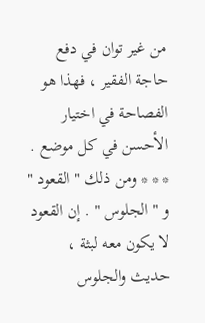من غير توان في دفع حاجة الفقير ، فهذا هو الفصاحة في اختيار الأحسن في كل موضع . * * * ومن ذلك " القعود " و " الجلوس " . إن القعود لا يكون معه لبثة ، حديث والجلوس